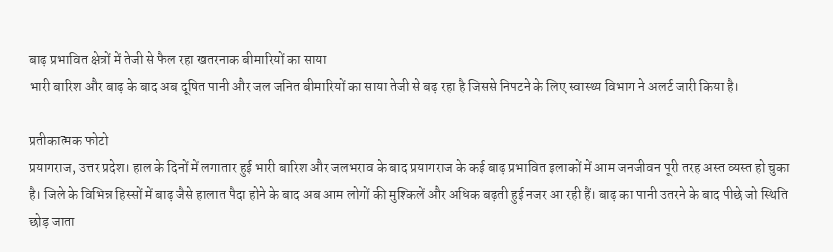बाढ़ प्रभावित क्षेत्रों में तेजी से फैल रहा खतरनाक बीमारियों का साया
भारी बारिश और बाढ़ के बाद अब दूषित पानी और जल जनित बीमारियों का साया तेजी से बढ़ रहा है जिससे निपटने के लिए स्वास्थ्य विभाग ने अलर्ट जारी किया है।

प्रतीकात्मक फोटो
प्रयागराज, उत्तर प्रदेश। हाल के दिनों में लगातार हुई भारी बारिश और जलभराव के बाद प्रयागराज के कई बाढ़ प्रभावित इलाकों में आम जनजीवन पूरी तरह अस्त व्यस्त हो चुका है। जिले के विभिन्न हिस्सों में बाढ़ जैसे हालात पैदा होने के बाद अब आम लोगों की मुश्किलें और अधिक बढ़ती हुई नजर आ रही हैं। बाढ़ का पानी उतरने के बाद पीछे जो स्थिति छोड़ जाता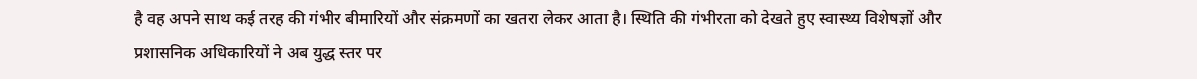है वह अपने साथ कई तरह की गंभीर बीमारियों और संक्रमणों का खतरा लेकर आता है। स्थिति की गंभीरता को देखते हुए स्वास्थ्य विशेषज्ञों और प्रशासनिक अधिकारियों ने अब युद्ध स्तर पर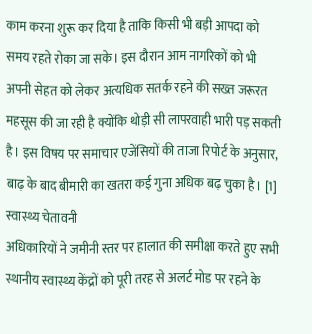काम करना शुरू कर दिया है ताकि किसी भी बड़ी आपदा को समय रहते रोका जा सके। इस दौरान आम नागरिकों को भी अपनी सेहत को लेकर अत्यधिक सतर्क रहने की सख्त जरूरत महसूस की जा रही है क्योंकि थोड़ी सी लापरवाही भारी पड़ सकती है। इस विषय पर समाचार एजेंसियों की ताजा रिपोर्ट के अनुसार, बाढ़ के बाद बीमारी का खतरा कई गुना अधिक बढ़ चुका है। [1]
स्वास्थ्य चेतावनी
अधिकारियों ने जमीनी स्तर पर हालात की समीक्षा करते हुए सभी स्थानीय स्वास्थ्य केंद्रों को पूरी तरह से अलर्ट मोड पर रहने के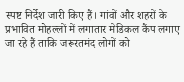स्पष्ट निर्देश जारी किए हैं। गांवों और शहरों के प्रभावित मोहल्लों में लगातार मेडिकल कैंप लगाए जा रहे हैं ताकि जरूरतमंद लोगों को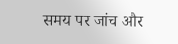समय पर जांच और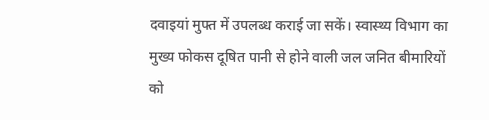दवाइयां मुफ्त में उपलब्ध कराई जा सकें। स्वास्थ्य विभाग का मुख्य फोकस दूषित पानी से होने वाली जल जनित बीमारियों को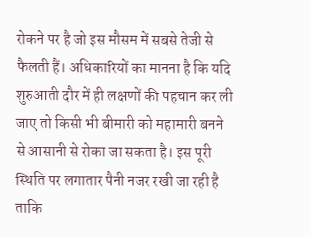रोकने पर है जो इस मौसम में सबसे तेजी से फैलती हैं। अधिकारियों का मानना है कि यदि शुरुआती दौर में ही लक्षणों की पहचान कर ली जाए तो किसी भी बीमारी को महामारी बनने से आसानी से रोका जा सकता है। इस पूरी स्थिति पर लगातार पैनी नजर रखी जा रही है ताकि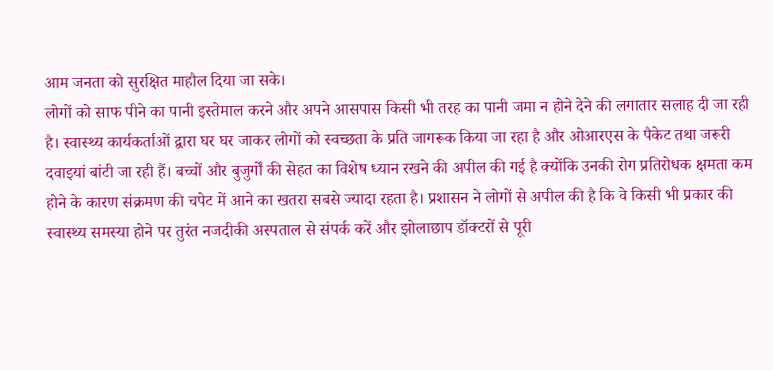आम जनता को सुरक्षित माहौल दिया जा सके।
लोगों को साफ पीने का पानी इस्तेमाल करने और अपने आसपास किसी भी तरह का पानी जमा न होने देने की लगातार सलाह दी जा रही है। स्वास्थ्य कार्यकर्ताओं द्वारा घर घर जाकर लोगों को स्वच्छता के प्रति जागरूक किया जा रहा है और ओआरएस के पैकेट तथा जरूरी दवाइयां बांटी जा रही हैं। बच्चों और बुजुर्गों की सेहत का विशेष ध्यान रखने की अपील की गई है क्योंकि उनकी रोग प्रतिरोधक क्षमता कम होने के कारण संक्रमण की चपेट में आने का खतरा सबसे ज्यादा रहता है। प्रशासन ने लोगों से अपील की है कि वे किसी भी प्रकार की स्वास्थ्य समस्या होने पर तुरंत नजदीकी अस्पताल से संपर्क करें और झोलाछाप डॉक्टरों से पूरी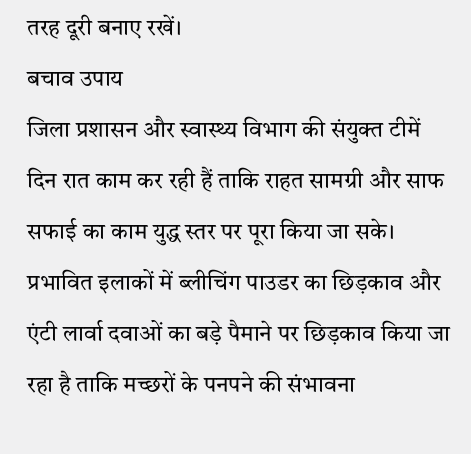तरह दूरी बनाए रखें।
बचाव उपाय
जिला प्रशासन और स्वास्थ्य विभाग की संयुक्त टीमें दिन रात काम कर रही हैं ताकि राहत सामग्री और साफ सफाई का काम युद्ध स्तर पर पूरा किया जा सके। प्रभावित इलाकों में ब्लीचिंग पाउडर का छिड़काव और एंटी लार्वा दवाओं का बड़े पैमाने पर छिड़काव किया जा रहा है ताकि मच्छरों के पनपने की संभावना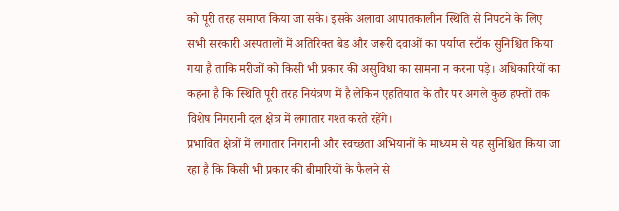को पूरी तरह समाप्त किया जा सके। इसके अलावा आपातकालीन स्थिति से निपटने के लिए सभी सरकारी अस्पतालों में अतिरिक्त बेड और जरूरी दवाओं का पर्याप्त स्टॉक सुनिश्चित किया गया है ताकि मरीजों को किसी भी प्रकार की असुविधा का सामना न करना पड़े। अधिकारियों का कहना है कि स्थिति पूरी तरह नियंत्रण में है लेकिन एहतियात के तौर पर अगले कुछ हफ्तों तक विशेष निगरानी दल क्षेत्र में लगातार गश्त करते रहेंगे।
प्रभावित क्षेत्रों में लगातार निगरानी और स्वच्छता अभियानों के माध्यम से यह सुनिश्चित किया जा रहा है कि किसी भी प्रकार की बीमारियों के फैलने से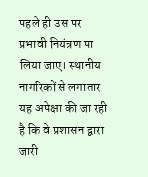पहले ही उस पर प्रभावी नियंत्रण पा लिया जाए। स्थानीय नागरिकों से लगातार यह अपेक्षा की जा रही है कि वे प्रशासन द्वारा जारी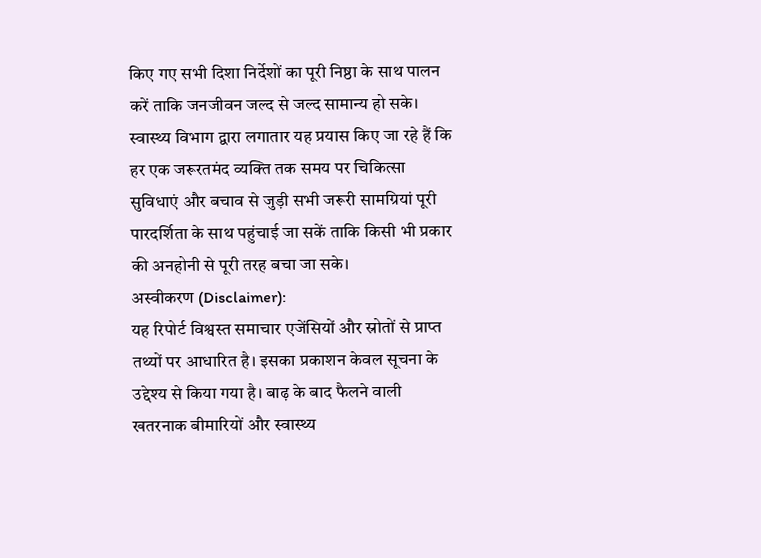किए गए सभी दिशा निर्देशों का पूरी निष्ठा के साथ पालन करें ताकि जनजीवन जल्द से जल्द सामान्य हो सके। स्वास्थ्य विभाग द्वारा लगातार यह प्रयास किए जा रहे हैं कि हर एक जरूरतमंद व्यक्ति तक समय पर चिकित्सा सुविधाएं और बचाव से जुड़ी सभी जरूरी सामग्रियां पूरी पारदर्शिता के साथ पहुंचाई जा सकें ताकि किसी भी प्रकार की अनहोनी से पूरी तरह बचा जा सके।
अस्वीकरण (Disclaimer):
यह रिपोर्ट विश्वस्त समाचार एजेंसियों और स्रोतों से प्राप्त तथ्यों पर आधारित है। इसका प्रकाशन केवल सूचना के उद्देश्य से किया गया है। बाढ़ के बाद फैलने वाली खतरनाक बीमारियों और स्वास्थ्य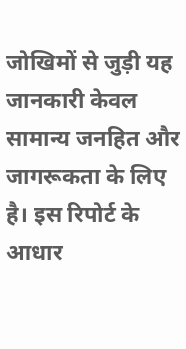जोखिमों से जुड़ी यह जानकारी केवल सामान्य जनहित और जागरूकता के लिए है। इस रिपोर्ट के आधार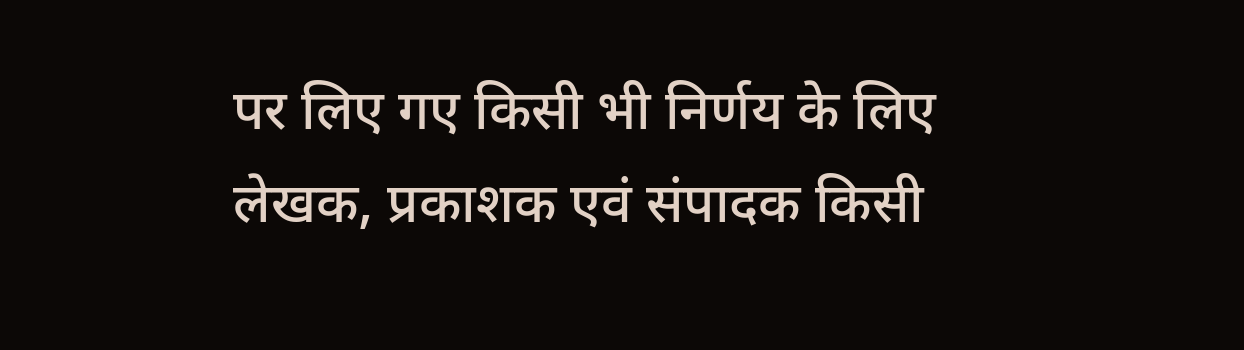पर लिए गए किसी भी निर्णय के लिए लेखक, प्रकाशक एवं संपादक किसी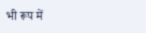भी रूप में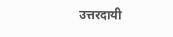उत्तरदायी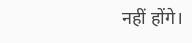नहीं होंगे।